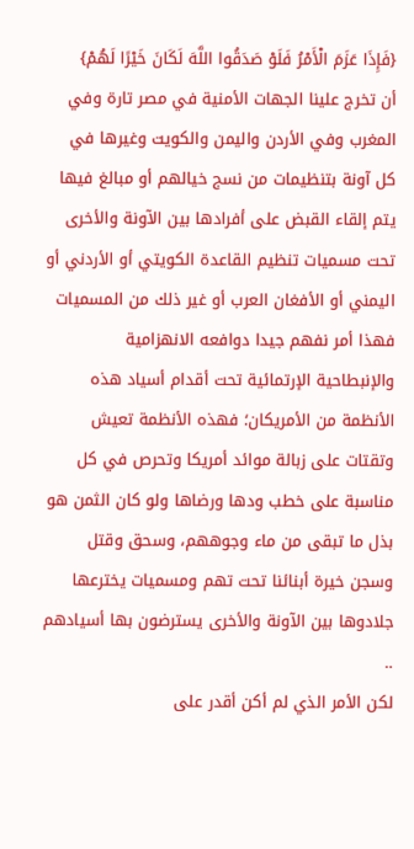{فَإِذَا عَزَمَ الْأَمْرُ فَلَوْ صَدَقُوا اللَّهَ لَكَانَ خَيْرًا لَهُمْ}
أن تخرج علينا الجهات الأمنية في مصر تارة وفي المغرب وفي الأردن واليمن والكويت وغيرها في كل آونة بتنظيمات من نسج خيالهم أو مبالغ فيها يتم إلقاء القبض على أفرادها بين الآونة والأخرى تحت مسميات تنظيم القاعدة الكويتي أو الأردني أو اليمني أو الأفغان العرب أو غير ذلك من المسميات فهذا أمر نفهم جيدا دوافعه الانهزامية والإنبطاحية الإرتمائية تحت أقدام أسياد هذه الأنظمة من الأمريكان؛ فهذه الأنظمة تعيش وتقتات على زبالة موائد أمريكا وتحرص في كل مناسبة على خطب ودها ورضاها ولو كان الثمن هو بذل ما تبقى من ماء وجوههم، وسحق وقتل وسجن خيرة أبنائنا تحت تهم ومسميات يخترعها جلادوها بين الآونة والأخرى يسترضون بها أسيادهم ..
لكن الأمر الذي لم أكن أقدر على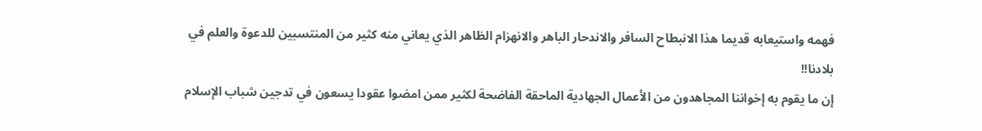فهمه واستيعابه قديما هذا الانبطاح السافر والاندحار الباهر والانهزام الظاهر الذي يعاني منه كثير من المنتسبين للدعوة والعلم في بلادنا!!
إن ما يقوم به إخواننا المجاهدون من الأعمال الجهادية الماحقة الفاضحة لكثير ممن امضوا عقودا يسعون في تدجين شباب الإسلام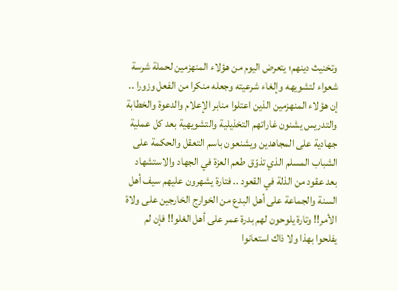وتخنيث دينهم؛ يتعرض اليوم من هؤلاء المنهزمين لحملة شرسة شعواء لتشويهه وإلغاء شرعيته وجعله منكرا من الفعل وزورا ..
إن هؤلاء المنهزمين الذين اعتلوا منابر الإعلام والدعوة والخطابة والتدريس يشنون غاراتهم التخذيلية والتشويهية بعد كل عملية جهادية على المجاهدين ويشنعون باسم التعقل والحكمة على الشباب المسلم الذي تذوّق طعم العزة في الجهاد والاستشهاد بعد عقود من الذلة في القعود .. فتارة يشهرون عليهم سيف أهل السنة والجماعة على أهل البدع من الخوارج الخارجين على ولاة الأمر!! وتارة يلوحون لهم بدرة عمر على أهل الغلو!! فإن لم يفلحوا بهذا ولا ذاك استعانوا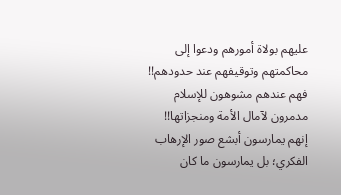عليهم بولاة أمورهم ودعوا إلى محاكمتهم وتوقيفهم عند حدودهم!! فهم عندهم مشوهون للإسلام مدمرون لآمال الأمة ومنجزاتها!! إنهم يمارسون أبشع صور الإرهاب الفكري؛ بل يمارسون ما كان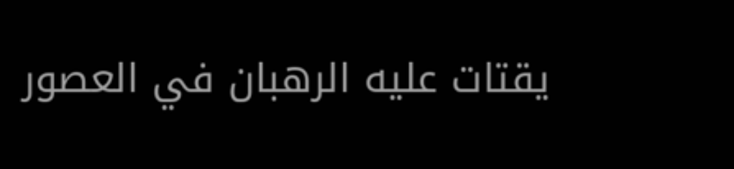يقتات عليه الرهبان في العصور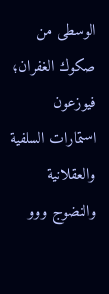الوسطى من صكوك الغفران؛ فيوزعون استمارات السلفية والعقلانية والنضوج ووو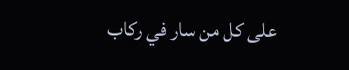على كل من سار في ركاب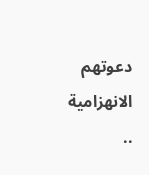دعوتهم الانهزامية ..